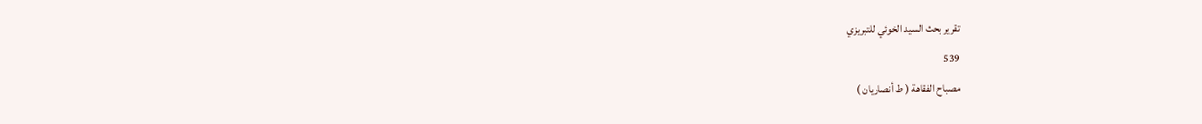تقرير بحث السيد الخوئي للتبريزي
539
مصباح الفقاهة ( ط أنصاريان )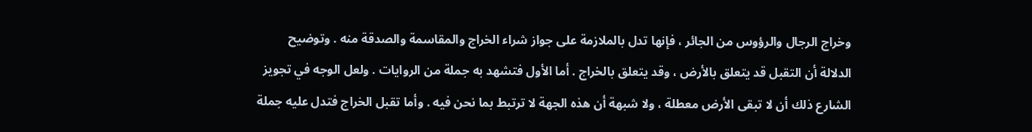وخراج الرجال والرؤوس من الجائر ، فإنها تدل بالملازمة على جواز شراء الخراج والمقاسمة والصدقة منه . وتوضيح الدلالة أن التقبل قد يتعلق بالأرض ، وقد يتعلق بالخراج . أما الأول فتشهد به جملة من الروايات . ولعل الوجه في تجويز الشارع ذلك أن لا تبقى الأرض معطلة ، ولا شبهة أن هذه الجهة لا ترتبط بما نحن فيه . وأما تقبل الخراج فتدل عليه جملة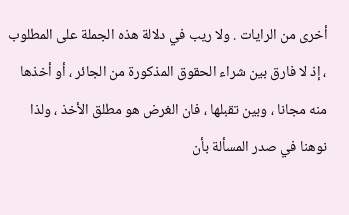أخرى من الرايات . ولا ريب في دلالة هذه الجملة على المطلوب ، إذ لا فارق بين شراء الحقوق المذكورة من الجائر ، أو أخذها منه مجانا ، وبين تقبلها ، فان الغرض هو مطلق الأخذ ، ولذا نوهنا في صدر المسألة بأن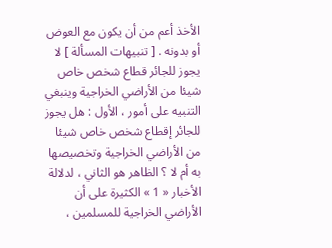الأخذ أعم من أن يكون مع العوض أو بدونه . [ تنبيهات المسألة ] لا يجوز للجائر قطاع شخص خاص شيئا من الأراضي الخراجية وينبغي التنبيه على أمور ، الأول : هل يجوز للجائر إقطاع شخص خاص شيئا من الأراضي الخراجية وتخصيصها به أم لا ؟ الظاهر هو الثاني ، لدلالة الأخبار « 1 » الكثيرة على أن الأراضي الخراجية للمسلمين ،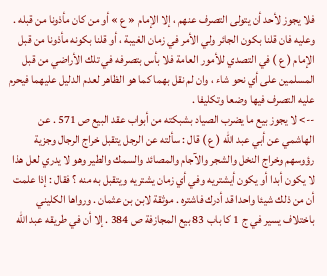فلا يجوز لأحد أن يتولى التصرف عنهم ، إلا الإمام « ع » أو من كان مأذونا من قبله . وعليه فان قلنا بكون الجائر ولي الأمر في زمان الغيبة ، أو قلنا بكونه مأذونا من قبل الإمام ( ع ) في التصدي للأمور العامة فلا بأس بتصرفه في تلك الأراضي من قبل المسلمين على أي نحو شاء ، وان لم نقل بهما كما هو الظاهر لعدم الدليل عليهما فيحرم عليه التصرف فيها وضعا وتكليفا .
--> لا يجوز بيع ما يضرب الصياد بشبكته من أبواب عقد البيع ص 571 . عن الهاشمي عن أبي عبد اللّه ( ع ) قال : سألته عن الرجل يتقبل خراج الرجال وجزية رؤوسهم وخراج النخل والشجر والآجام والمصائد والسمك والطير وهو لا يدري لعل هذا لا يكون أبدا أو يكون أيشتريه وفي أي زمان يشتريه ويتقبل به منه ؟ فقال : إذا علمت أن من ذلك شيئا واحدا قد أدرك فاشتره . موثقة لابن بن عثمان . ورواها الكليني باختلاف يسير في ج 1 كا باب 83 بيع المجازفة ص 384 . إلا أن في طريقه عبد اللّه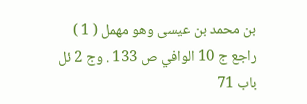بن محمد بن عيسى وهو مهمل ( 1 ) راجع ج 10 الوافي ص 133 . وج 2 ئل باب 71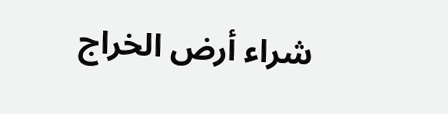شراء أرض الخراج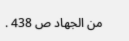من الجهاد ص 438 .